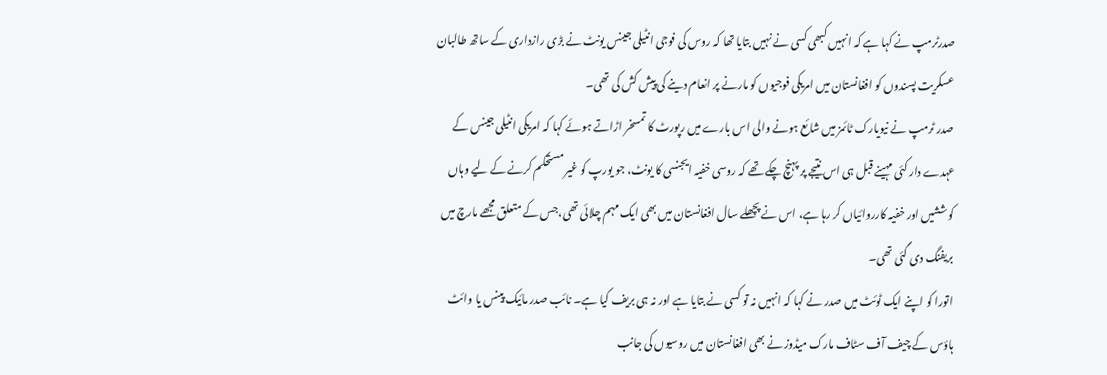صدرٹرمپ نے کہا ہے کہ انہیں کبھی کسی نے نہیں بتایا تھا کہ روس کی فوجی انٹیلی جینس یونٹ نے بڑی رازداری کے ساتھ طالبان عسکریت پسندوں کو افغانستان میں امریکی فوجیوں کو مارنے پر انعام دینے کی پیش کش کی تھی۔
صدر ٹرمپ نے نیویارک ٹائمز میں شائع ہونے والی اس بارے میں رپورٹ کا تمسخر اڑاتے ہوئے کہا کہ امریکی انٹیلی جینس کے عہدے دار کئی مہینے قبل ہی اس نتیجے پر پہنچ چکے تھے کہ روسی خفیہ ایجنسی کا یونٹ، جو یورپ کو غیر مستحکم کرنے کے لیے وہاں کوششیں اور خفیہ کارروائیاں کر رہا ہے، اس نے پچھلے سال افغانستان میں بھی ایک مہم چلائی تھی،جس کے متعلق مجھے مارچ میں بریفنگ دی گئی تھی۔
اتورا کو اپنے ایک ٹوئٹ میں صدر نے کہا کہ انہیں نہ تو کسی نے بتایا ہے اور نہ ہی بریف کیا ہے۔ نائب صدر مائیک پینس یا وائٹ ہاؤس کے چیف آف سٹاف مارک میڈوز نے بھی افغانستان میں روسیوں کی جانب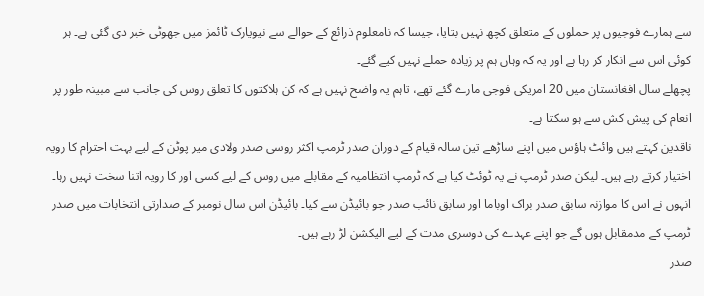سے ہمارے فوجیوں پر حملوں کے متعلق کچھ نہیں بتایا، جیسا کہ نامعلوم ذرائع کے حوالے سے نیویارک ٹائمز میں جھوٹی خبر دی گئی ہے۔ ہر کوئی اس سے انکار کر رہا ہے اور یہ کہ وہاں ہم پر زیادہ حملے نہیں کیے گئے۔
پچھلے سال افغانستان میں 20 امریکی فوجی مارے گئے تھے، تاہم یہ واضح نہیں ہے کہ کن ہلاکتوں کا تعلق روس کی جانب سے مبینہ طور پر انعام کی پیش کش سے ہو سکتا ہے۔
ناقدین کہتے ہیں وائٹ ہاؤس میں اپنے ساڑھے تین سالہ قیام کے دوران صدر ٹرمپ اکثر روسی صدر ولادی میر پوٹن کے لیے بہت احترام کا رویہ اختیار کرتے رہے ہیں۔ لیکن صدر ٹرمپ نے یہ ٹوئٹ کیا ہے کہ ٹرمپ انتظامیہ کے مقابلے میں روس کے لیے کسی اور کا رویہ اتنا سخت نہیں رہا۔ انہوں نے اس کا موازنہ سابق صدر براک اوباما اور سابق نائب صدر جو بائیڈن سے کیا۔ بائیڈن اس سال نومبر کے صدارتی انتخابات میں صدر ٹرمپ کے مدمقابل ہوں گے جو اپنے عہدے کی دوسری مدت کے لیے الیکشن لڑ رہے ہیں۔
صدر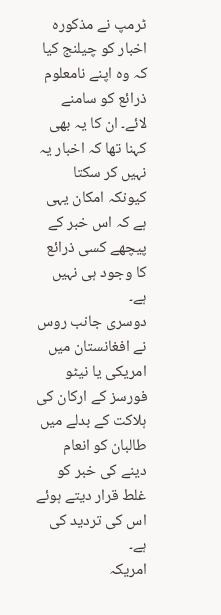ٹرمپ نے مذکورہ اخبار کو چیلنج کیا کہ وہ اپنے نامعلوم ذرائع کو سامنے لائے۔ ان کا یہ بھی کہنا تھا کہ اخبار یہ نہیں کر سکتا کیونکہ امکان یہی ہے کہ اس خبر کے پیچھے کسی ذرائع کا وجود ہی نہیں ہے۔
دوسری جانب روس نے افغانستان میں امریکی یا نیٹو فورسز کے ارکان کی ہلاکت کے بدلے میں طالبان کو انعام دینے کی خبر کو غلط قرار دیتے ہوئے اس کی تردید کی ہے۔
امریکہ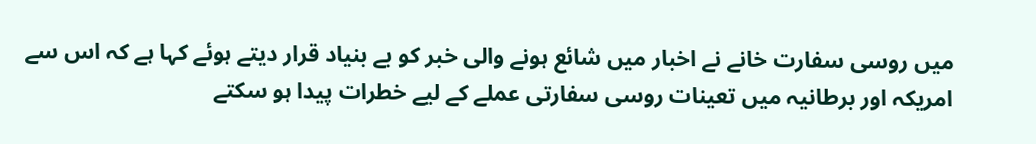میں روسی سفارت خانے نے اخبار میں شائع ہونے والی خبر کو بے بنیاد قرار دیتے ہوئے کہا ہے کہ اس سے امریکہ اور برطانیہ میں تعینات روسی سفارتی عملے کے لیے خطرات پیدا ہو سکتے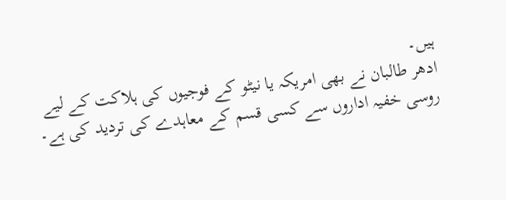ہیں۔
ادھر طالبان نے بھی امریکہ یا نیٹو کے فوجیوں کی ہلاکت کے لیے روسی خفیہ اداروں سے کسی قسم کے معاہدے کی تردید کی ہے۔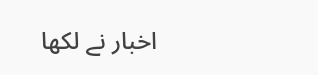اخبار نے لکھا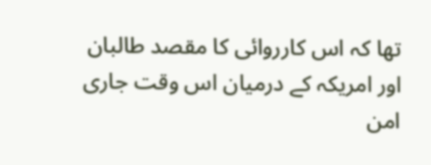تھا کہ اس کارروائی کا مقصد طالبان اور امریکہ کے درمیان اس وقت جاری امن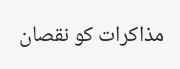مذاکرات کو نقصان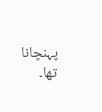پہنچانا تھا۔